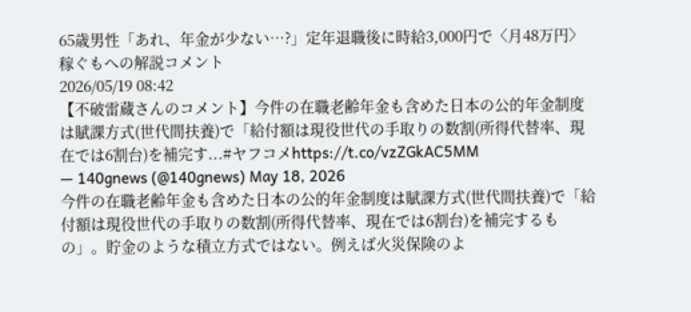65歳男性「あれ、年金が少ない…?」定年退職後に時給3,000円で〈月48万円〉稼ぐもへの解説コメント
2026/05/19 08:42
【不破雷蔵さんのコメント】今件の在職老齢年金も含めた日本の公的年金制度は賦課方式(世代間扶養)で「給付額は現役世代の手取りの数割(所得代替率、現在では6割台)を補完す...#ヤフコメhttps://t.co/vzZGkAC5MM
— 140gnews (@140gnews) May 18, 2026
今件の在職老齢年金も含めた日本の公的年金制度は賦課方式(世代間扶養)で「給付額は現役世代の手取りの数割(所得代替率、現在では6割台)を補完するもの」。貯金のような積立方式ではない。例えば火災保険のよ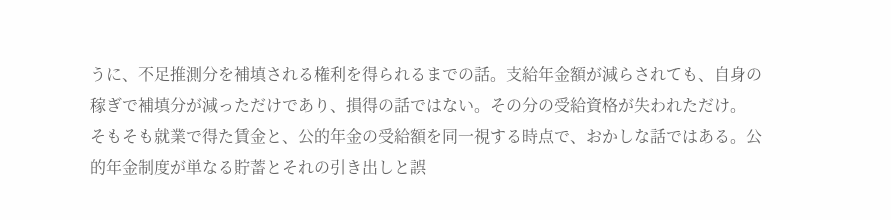うに、不足推測分を補填される権利を得られるまでの話。支給年金額が減らされても、自身の稼ぎで補填分が減っただけであり、損得の話ではない。その分の受給資格が失われただけ。
そもそも就業で得た賃金と、公的年金の受給額を同一視する時点で、おかしな話ではある。公的年金制度が単なる貯蓄とそれの引き出しと誤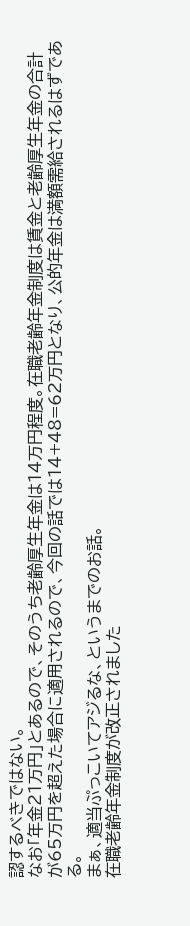認するべきではない。
なお「年金21万円」とあるので、そのうち老齢厚生年金は14万円程度。在職老齢年金制度は賃金と老齢厚生年金の合計が65万円を超えた場合に適用されるので、今回の話では14+48=62万円となり、公的年金は満額需給されるはずである。
まぁ、適当ぷっこいてアジるな、というまでのお話。
在職老齢年金制度が改正されました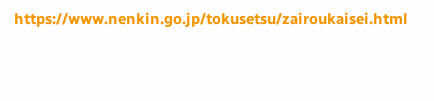https://www.nenkin.go.jp/tokusetsu/zairoukaisei.html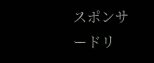スポンサードリ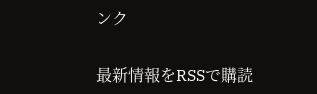ンク

最新情報をRSSで購読